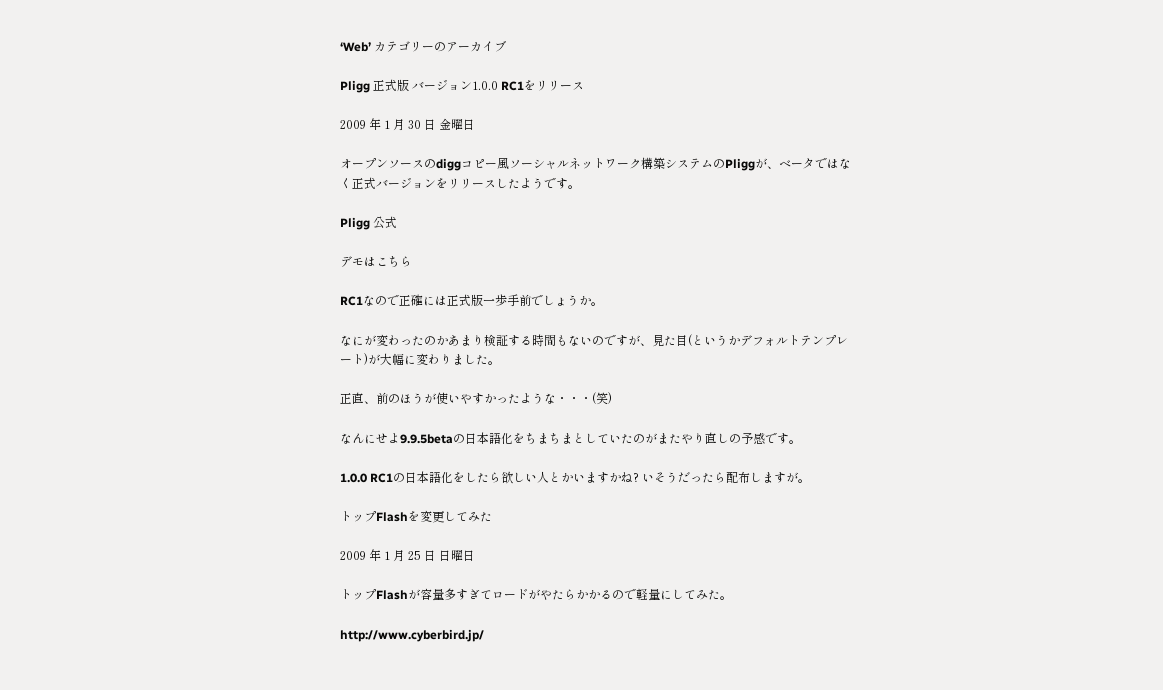‘Web’ カテゴリーのアーカイブ

Pligg 正式版 バージョン1.0.0 RC1をリリース

2009 年 1 月 30 日 金曜日

オープンソースのdiggコピー風ソーシャルネットワーク構築システムのPliggが、ベータではなく正式バージョンをリリースしたようです。

Pligg 公式

デモはこちら

RC1なので正確には正式版一歩手前でしょうか。

なにが変わったのかあまり検証する時間もないのですが、見た目(というかデフォルトテンプレート)が大幅に変わりました。

正直、前のほうが使いやすかったような・・・(笑)

なんにせよ9.9.5betaの日本語化をちまちまとしていたのがまたやり直しの予感です。

1.0.0 RC1の日本語化をしたら欲しい人とかいますかね? いそうだったら配布しますが。

トップFlashを変更してみた

2009 年 1 月 25 日 日曜日

トップFlashが容量多すぎてロードがやたらかかるので軽量にしてみた。

http://www.cyberbird.jp/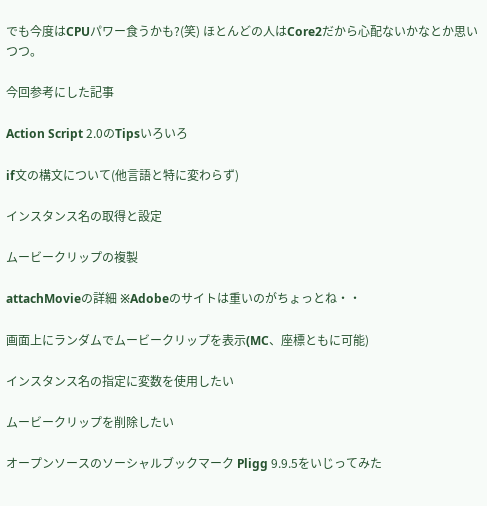でも今度はCPUパワー食うかも?(笑) ほとんどの人はCore2だから心配ないかなとか思いつつ。

今回参考にした記事

Action Script 2.0のTipsいろいろ

if文の構文について(他言語と特に変わらず)

インスタンス名の取得と設定

ムービークリップの複製

attachMovieの詳細 ※Adobeのサイトは重いのがちょっとね・・

画面上にランダムでムービークリップを表示(MC、座標ともに可能)

インスタンス名の指定に変数を使用したい

ムービークリップを削除したい

オープンソースのソーシャルブックマーク Pligg 9.9.5をいじってみた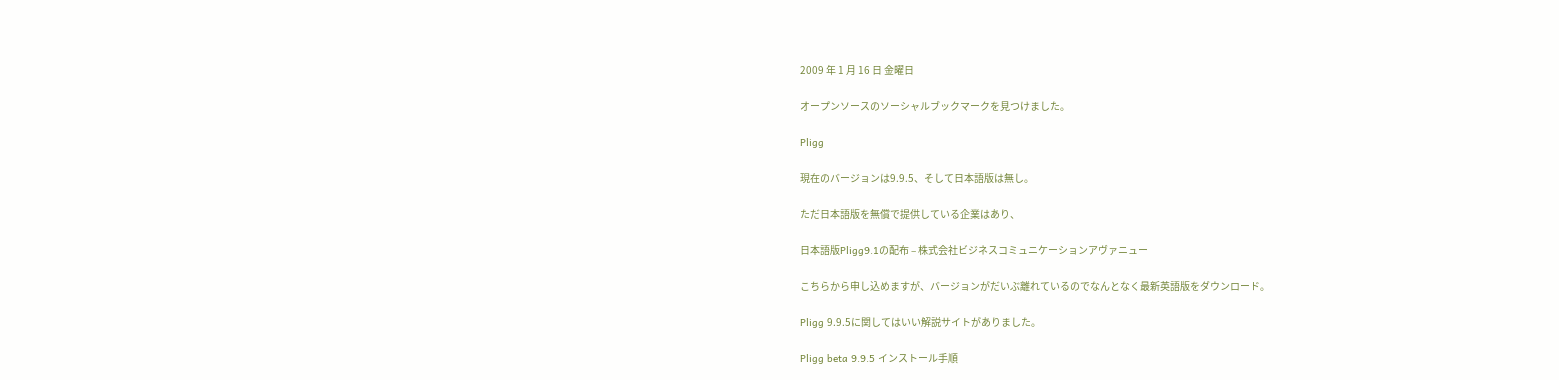2009 年 1 月 16 日 金曜日

オープンソースのソーシャルブックマークを見つけました。

Pligg

現在のバージョンは9.9.5、そして日本語版は無し。

ただ日本語版を無償で提供している企業はあり、

日本語版Pligg9.1の配布 – 株式会社ビジネスコミュニケーションアヴァニュー

こちらから申し込めますが、バージョンがだいぶ離れているのでなんとなく最新英語版をダウンロード。

Pligg 9.9.5に関してはいい解説サイトがありました。

Pligg beta 9.9.5 インストール手順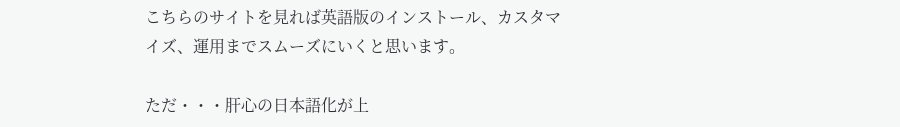こちらのサイトを見れば英語版のインストール、カスタマイズ、運用までスムーズにいくと思います。

ただ・・・肝心の日本語化が上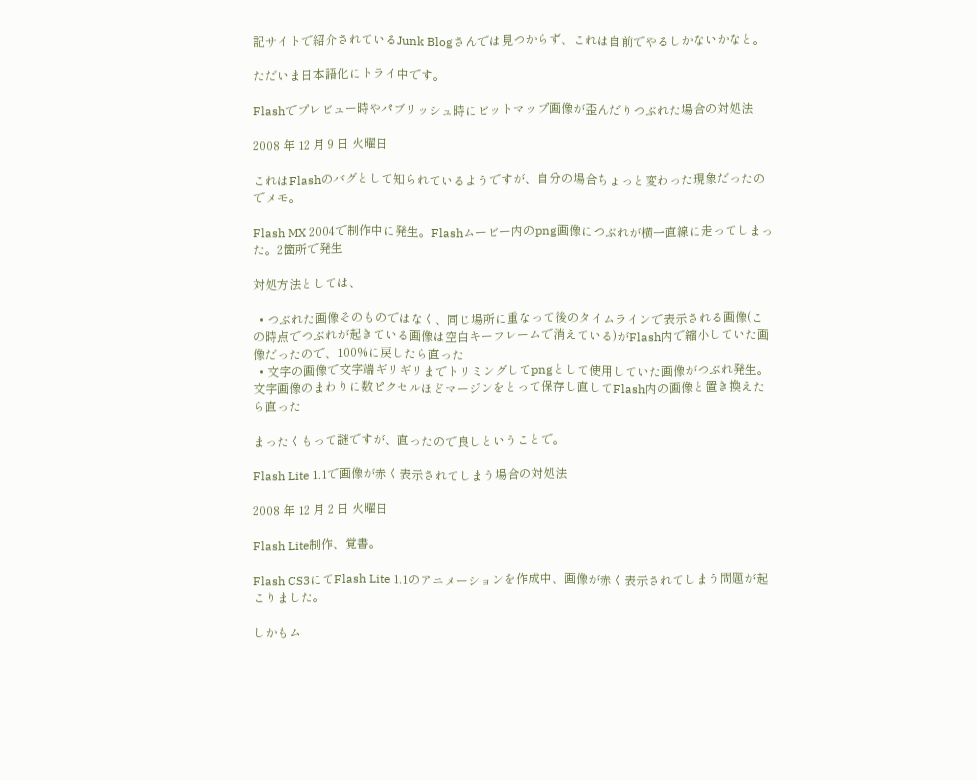記サイトで紹介されているJunk Blogさんでは見つからず、これは自前でやるしかないかなと。

ただいま日本語化にトライ中です。

Flashでプレビュー時やパブリッシュ時にビットマップ画像が歪んだりつぶれた場合の対処法

2008 年 12 月 9 日 火曜日

これはFlashのバグとして知られているようですが、自分の場合ちょっと変わった現象だったのでメモ。

Flash MX 2004で制作中に発生。Flashムービー内のpng画像につぶれが横一直線に走ってしまった。2箇所で発生

対処方法としては、

  • つぶれた画像そのものではなく、同じ場所に重なって後のタイムラインで表示される画像(この時点でつぶれが起きている画像は空白キーフレームで消えている)がFlash内で縮小していた画像だったので、100%に戻したら直った
  • 文字の画像で文字端ギリギリまでトリミングしてpngとして使用していた画像がつぶれ発生。文字画像のまわりに数ピクセルほどマージンをとって保存し直してFlash内の画像と置き換えたら直った

まったくもって謎ですが、直ったので良しということで。

Flash Lite 1.1で画像が赤く表示されてしまう場合の対処法

2008 年 12 月 2 日 火曜日

Flash Lite制作、覚書。

Flash CS3にてFlash Lite 1.1のアニメーションを作成中、画像が赤く表示されてしまう問題が起こりました。

しかもム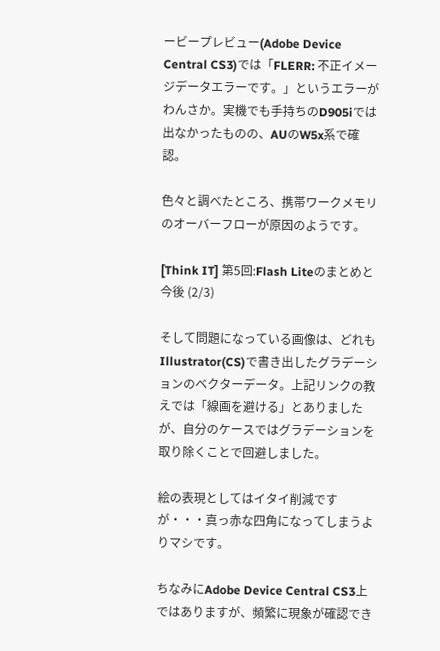ービープレビュー(Adobe Device Central CS3)では「FLERR: 不正イメージデータエラーです。」というエラーがわんさか。実機でも手持ちのD905iでは出なかったものの、AUのW5x系で確認。

色々と調べたところ、携帯ワークメモリのオーバーフローが原因のようです。

[Think IT] 第5回:Flash Liteのまとめと今後 (2/3)

そして問題になっている画像は、どれもIllustrator(CS)で書き出したグラデーションのベクターデータ。上記リンクの教えでは「線画を避ける」とありましたが、自分のケースではグラデーションを取り除くことで回避しました。

絵の表現としてはイタイ削減ですが・・・真っ赤な四角になってしまうよりマシです。

ちなみにAdobe Device Central CS3上ではありますが、頻繁に現象が確認でき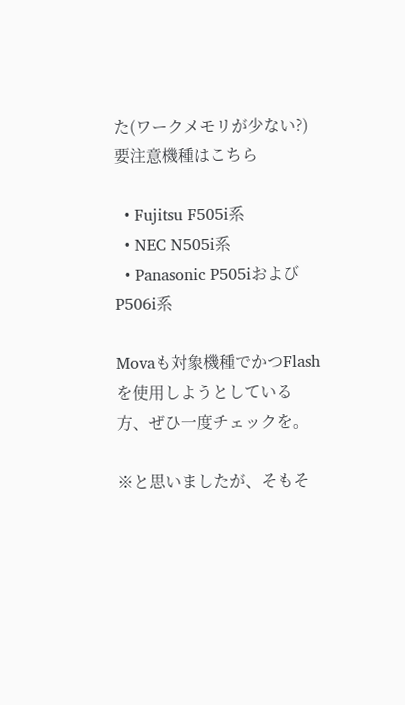た(ワークメモリが少ない?)要注意機種はこちら

  • Fujitsu F505i系
  • NEC N505i系
  • Panasonic P505iおよびP506i系

Movaも対象機種でかつFlashを使用しようとしている方、ぜひ一度チェックを。

※と思いましたが、そもそ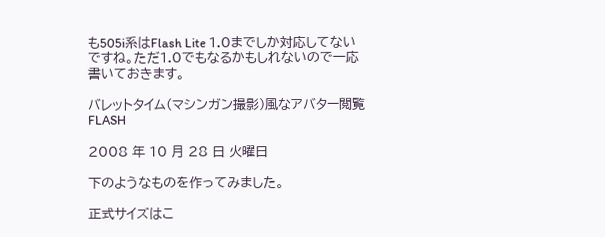も505i系はFlash Lite 1.0までしか対応してないですね。ただ1.0でもなるかもしれないので一応書いておきます。

バレットタイム(マシンガン撮影)風なアバター閲覧FLASH

2008 年 10 月 28 日 火曜日

下のようなものを作ってみました。

正式サイズはこ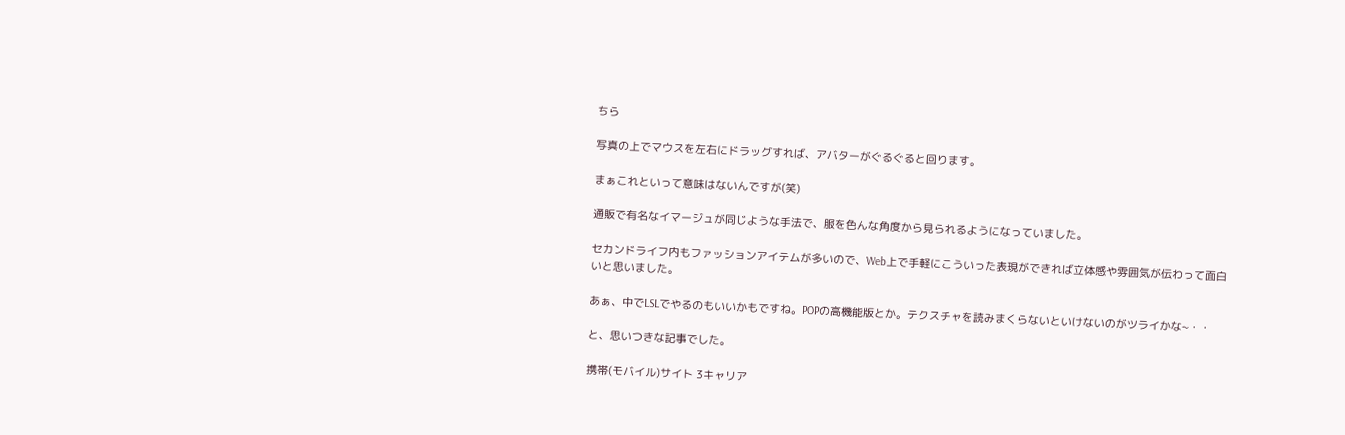ちら

写真の上でマウスを左右にドラッグすれば、アバターがぐるぐると回ります。

まぁこれといって意味はないんですが(笑)

通販で有名なイマージュが同じような手法で、服を色んな角度から見られるようになっていました。

セカンドライフ内もファッションアイテムが多いので、Web上で手軽にこういった表現ができれば立体感や雰囲気が伝わって面白いと思いました。

あぁ、中でLSLでやるのもいいかもですね。POPの高機能版とか。テクスチャを読みまくらないといけないのがツライかな~・・

と、思いつきな記事でした。

携帯(モバイル)サイト 3キャリア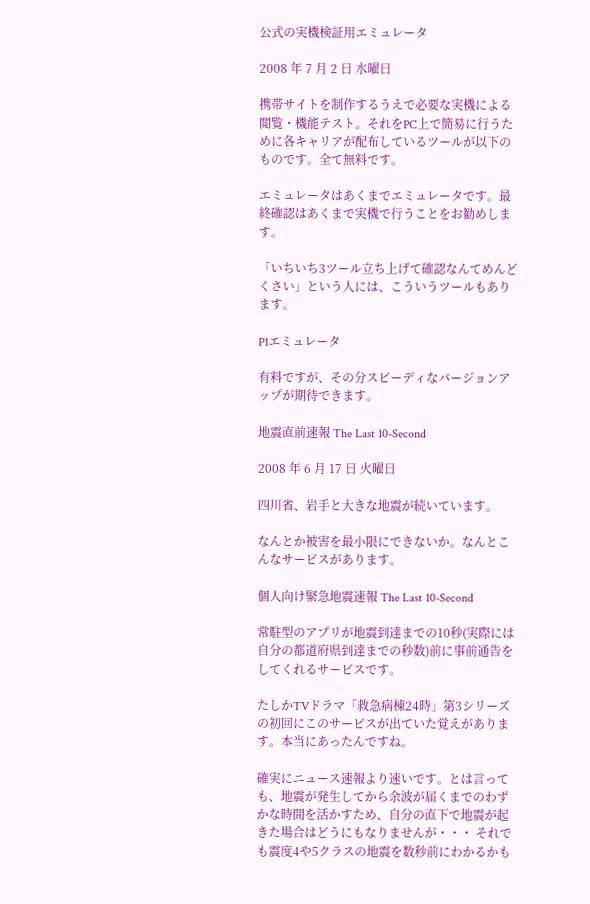公式の実機検証用エミュレータ

2008 年 7 月 2 日 水曜日

携帯サイトを制作するうえで必要な実機による閲覧・機能テスト。それをPC上で簡易に行うために各キャリアが配布しているツールが以下のものです。全て無料です。

エミュレータはあくまでエミュレータです。最終確認はあくまで実機で行うことをお勧めします。

「いちいち3ツール立ち上げて確認なんてめんどくさい」という人には、こういうツールもあります。

P1エミュレータ

有料ですが、その分スピーディなバージョンアップが期待できます。

地震直前速報 The Last 10-Second

2008 年 6 月 17 日 火曜日

四川省、岩手と大きな地震が続いています。

なんとか被害を最小限にできないか。なんとこんなサービスがあります。

個人向け緊急地震速報 The Last 10-Second

常駐型のアプリが地震到達までの10秒(実際には自分の都道府県到達までの秒数)前に事前通告をしてくれるサービスです。

たしかTVドラマ「救急病棟24時」第3シリーズの初回にこのサービスが出ていた覚えがあります。本当にあったんですね。

確実にニュース速報より速いです。とは言っても、地震が発生してから余波が届くまでのわずかな時間を活かすため、自分の直下で地震が起きた場合はどうにもなりませんが・・・ それでも震度4や5クラスの地震を数秒前にわかるかも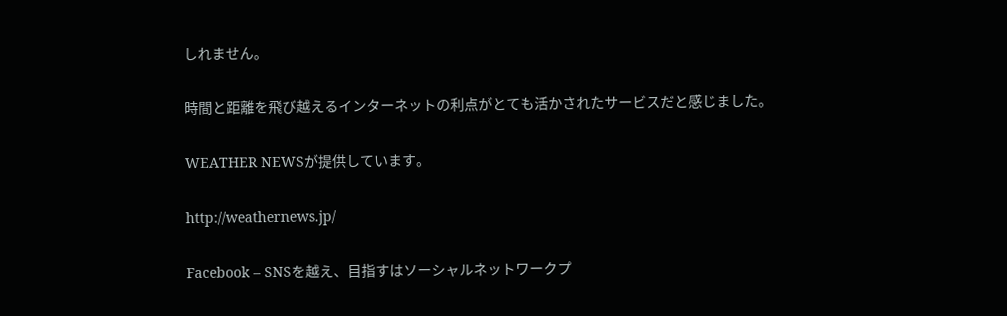しれません。

時間と距離を飛び越えるインターネットの利点がとても活かされたサービスだと感じました。

WEATHER NEWSが提供しています。

http://weathernews.jp/

Facebook – SNSを越え、目指すはソーシャルネットワークプ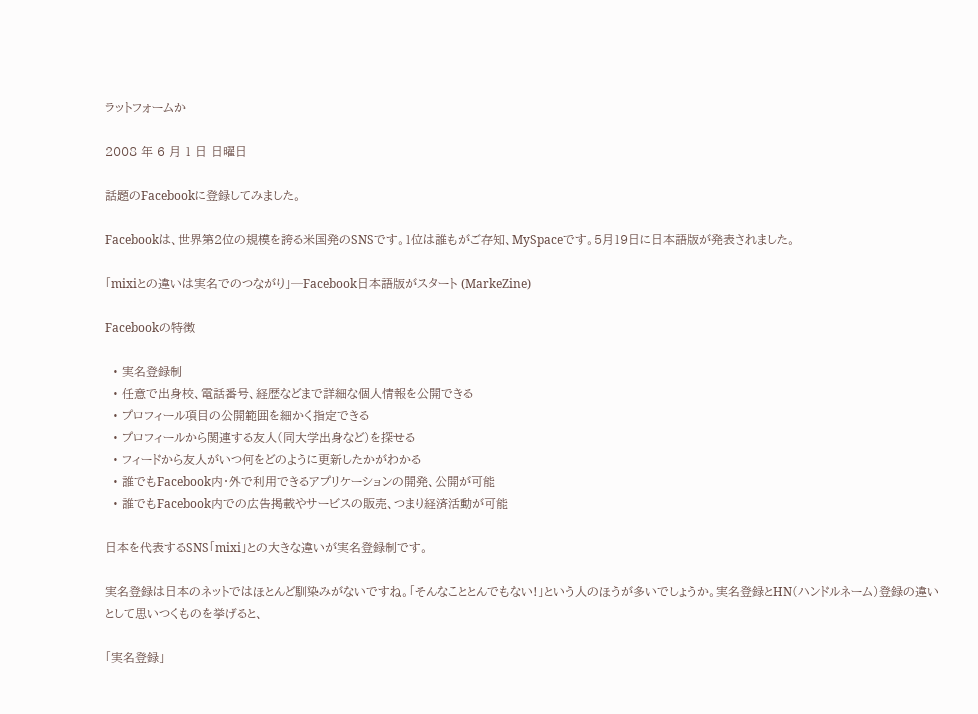ラットフォームか

2008 年 6 月 1 日 日曜日

話題のFacebookに登録してみました。

Facebookは、世界第2位の規模を誇る米国発のSNSです。1位は誰もがご存知、MySpaceです。5月19日に日本語版が発表されました。

「mixiとの違いは実名でのつながり」─Facebook日本語版がスタート (MarkeZine)

Facebookの特徴

  • 実名登録制
  • 任意で出身校、電話番号、経歴などまで詳細な個人情報を公開できる
  • プロフィール項目の公開範囲を細かく指定できる
  • プロフィールから関連する友人(同大学出身など)を探せる
  • フィードから友人がいつ何をどのように更新したかがわかる
  • 誰でもFacebook内・外で利用できるアプリケーションの開発、公開が可能
  • 誰でもFacebook内での広告掲載やサービスの販売、つまり経済活動が可能

日本を代表するSNS「mixi」との大きな違いが実名登録制です。

実名登録は日本のネットではほとんど馴染みがないですね。「そんなこととんでもない!」という人のほうが多いでしょうか。実名登録とHN(ハンドルネーム)登録の違いとして思いつくものを挙げると、

「実名登録」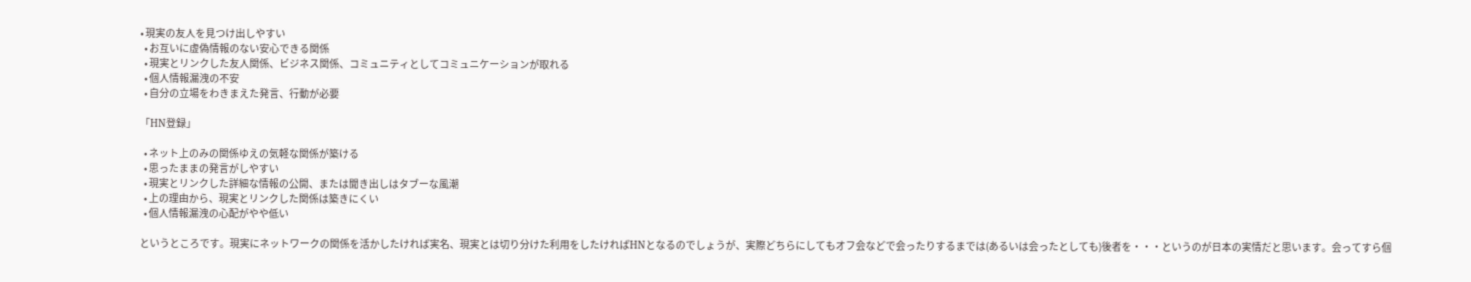• 現実の友人を見つけ出しやすい
  • お互いに虚偽情報のない安心できる関係
  • 現実とリンクした友人関係、ビジネス関係、コミュニティとしてコミュニケーションが取れる
  • 個人情報漏洩の不安
  • 自分の立場をわきまえた発言、行動が必要

「HN登録」

  • ネット上のみの関係ゆえの気軽な関係が築ける
  • 思ったままの発言がしやすい
  • 現実とリンクした詳細な情報の公開、または聞き出しはタブーな風潮
  • 上の理由から、現実とリンクした関係は築きにくい
  • 個人情報漏洩の心配がやや低い

というところです。現実にネットワークの関係を活かしたければ実名、現実とは切り分けた利用をしたければHNとなるのでしょうが、実際どちらにしてもオフ会などで会ったりするまでは(あるいは会ったとしても)後者を・・・というのが日本の実情だと思います。会ってすら個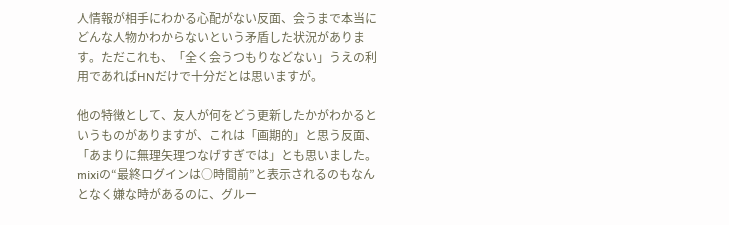人情報が相手にわかる心配がない反面、会うまで本当にどんな人物かわからないという矛盾した状況があります。ただこれも、「全く会うつもりなどない」うえの利用であればHNだけで十分だとは思いますが。

他の特徴として、友人が何をどう更新したかがわかるというものがありますが、これは「画期的」と思う反面、「あまりに無理矢理つなげすぎでは」とも思いました。mixiの“最終ログインは○時間前”と表示されるのもなんとなく嫌な時があるのに、グルー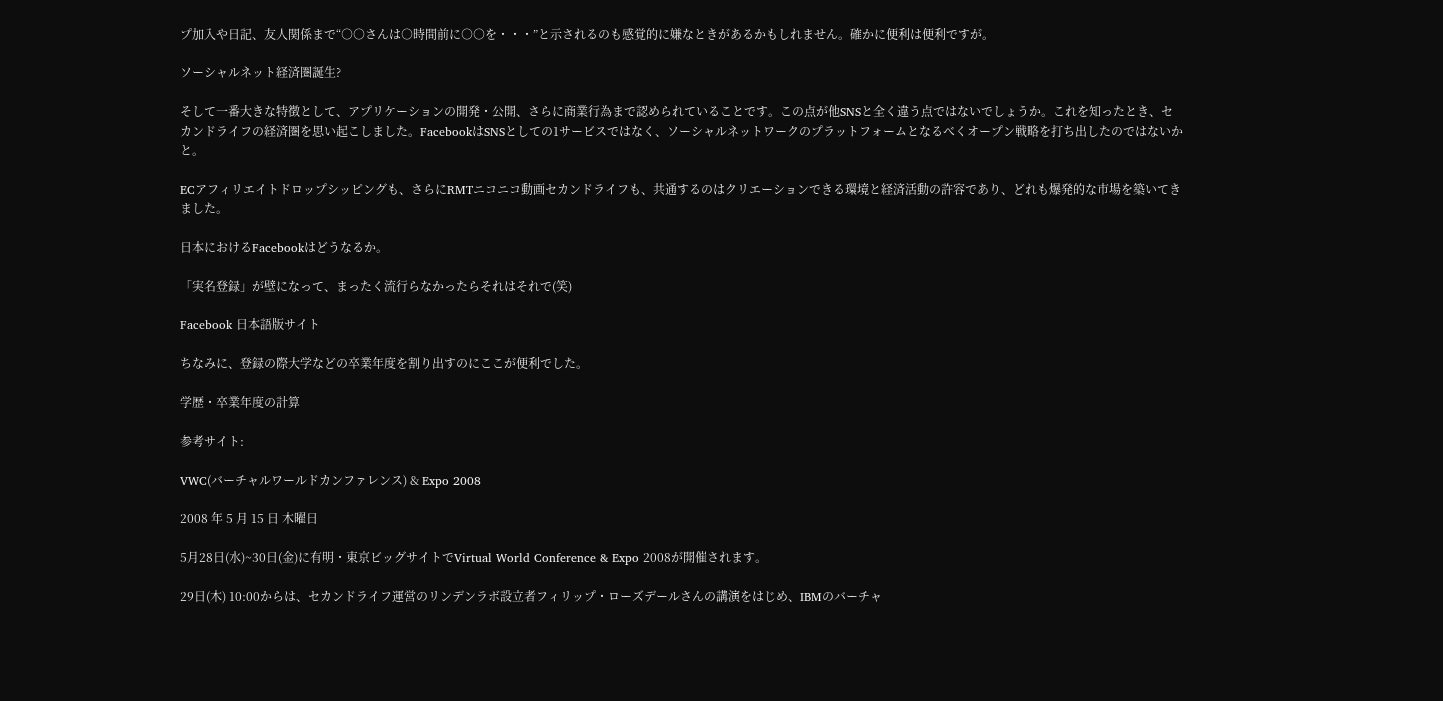プ加入や日記、友人関係まで“○○さんは○時間前に○○を・・・”と示されるのも感覚的に嫌なときがあるかもしれません。確かに便利は便利ですが。

ソーシャルネット経済圏誕生?

そして一番大きな特徴として、アプリケーションの開発・公開、さらに商業行為まで認められていることです。この点が他SNSと全く違う点ではないでしょうか。これを知ったとき、セカンドライフの経済圏を思い起こしました。FacebookはSNSとしての1サービスではなく、ソーシャルネットワークのプラットフォームとなるべくオープン戦略を打ち出したのではないかと。

ECアフィリエイトドロップシッピングも、さらにRMTニコニコ動画セカンドライフも、共通するのはクリエーションできる環境と経済活動の許容であり、どれも爆発的な市場を築いてきました。

日本におけるFacebookはどうなるか。

「実名登録」が壁になって、まったく流行らなかったらそれはそれで(笑)

Facebook 日本語版サイト

ちなみに、登録の際大学などの卒業年度を割り出すのにここが便利でした。

学歴・卒業年度の計算

参考サイト:

VWC(バーチャルワールドカンファレンス) & Expo 2008

2008 年 5 月 15 日 木曜日

5月28日(水)~30日(金)に有明・東京ビッグサイトでVirtual World Conference & Expo 2008が開催されます。

29日(木) 10:00からは、セカンドライフ運営のリンデンラボ設立者フィリップ・ローズデールさんの講演をはじめ、IBMのバーチャ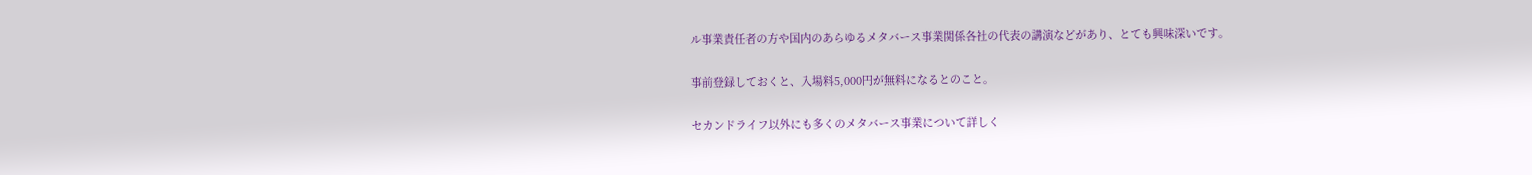ル事業責任者の方や国内のあらゆるメタバース事業関係各社の代表の講演などがあり、とても興味深いです。

事前登録しておくと、入場料5,000円が無料になるとのこと。

セカンドライフ以外にも多くのメタバース事業について詳しく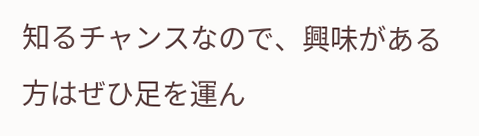知るチャンスなので、興味がある方はぜひ足を運ん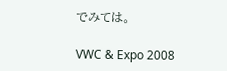でみては。

VWC & Expo 2008